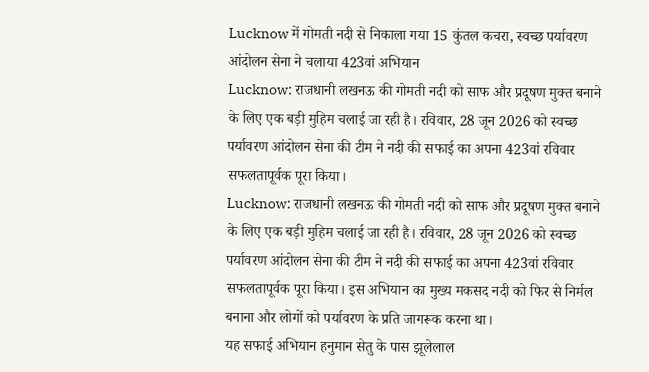Lucknow में गोमती नदी से निकाला गया 15 कुंतल कचरा, स्वच्छ पर्यावरण आंदोलन सेना ने चलाया 423वां अभियान
Lucknow: राजधानी लखनऊ की गोमती नदी को साफ और प्रदूषण मुक्त बनाने के लिए एक बड़ी मुहिम चलाई जा रही है। रविवार, 28 जून 2026 को स्वच्छ पर्यावरण आंदोलन सेना की टीम ने नदी की सफाई का अपना 423वां रविवार सफलतापूर्वक पूरा किया।
Lucknow: राजधानी लखनऊ की गोमती नदी को साफ और प्रदूषण मुक्त बनाने के लिए एक बड़ी मुहिम चलाई जा रही है। रविवार, 28 जून 2026 को स्वच्छ पर्यावरण आंदोलन सेना की टीम ने नदी की सफाई का अपना 423वां रविवार सफलतापूर्वक पूरा किया। इस अभियान का मुख्य मकसद नदी को फिर से निर्मल बनाना और लोगों को पर्यावरण के प्रति जागरूक करना था।
यह सफाई अभियान हनुमान सेतु के पास झूलेलाल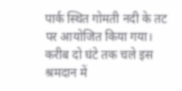पार्क स्थित गोमती नदी के तट पर आयोजित किया गया। करीब दो घंटे तक चले इस श्रमदान में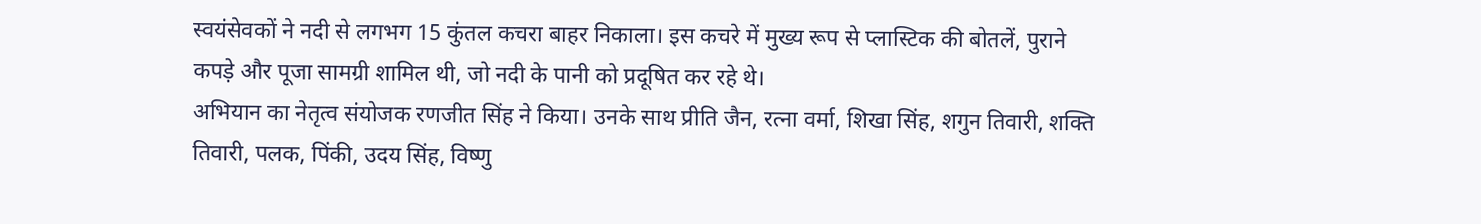स्वयंसेवकों ने नदी से लगभग 15 कुंतल कचरा बाहर निकाला। इस कचरे में मुख्य रूप से प्लास्टिक की बोतलें, पुराने कपड़े और पूजा सामग्री शामिल थी, जो नदी के पानी को प्रदूषित कर रहे थे।
अभियान का नेतृत्व संयोजक रणजीत सिंह ने किया। उनके साथ प्रीति जैन, रत्ना वर्मा, शिखा सिंह, शगुन तिवारी, शक्ति तिवारी, पलक, पिंकी, उदय सिंह, विष्णु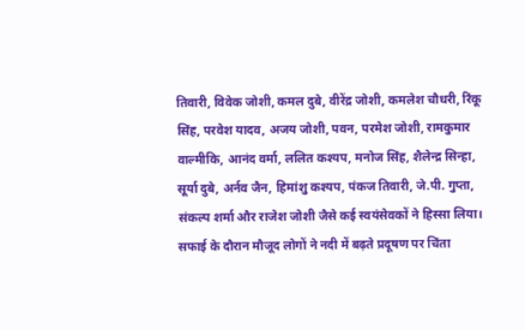तिवारी, विवेक जोशी, कमल दुबे, वीरेंद्र जोशी, कमलेश चौधरी, रिंकू सिंह, परवेश यादव, अजय जोशी, पवन, परमेश जोशी, रामकुमार वाल्मीकि, आनंद वर्मा, ललित कश्यप, मनोज सिंह, शैलेन्द्र सिन्हा, सूर्या दुबे, अर्नव जैन, हिमांशु कश्यप, पंकज तिवारी, जे.पी. गुप्ता, संकल्प शर्मा और राजेश जोशी जैसे कई स्वयंसेवकों ने हिस्सा लिया।
सफाई के दौरान मौजूद लोगों ने नदी में बढ़ते प्रदूषण पर चिंता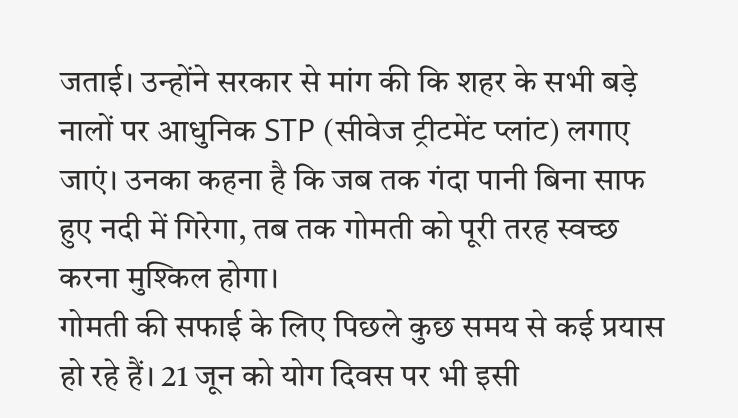जताई। उन्होंने सरकार से मांग की कि शहर के सभी बड़े नालों पर आधुनिक STP (सीवेज ट्रीटमेंट प्लांट) लगाए जाएं। उनका कहना है कि जब तक गंदा पानी बिना साफ हुए नदी में गिरेगा, तब तक गोमती को पूरी तरह स्वच्छ करना मुश्किल होगा।
गोमती की सफाई के लिए पिछले कुछ समय से कई प्रयास हो रहे हैं। 21 जून को योग दिवस पर भी इसी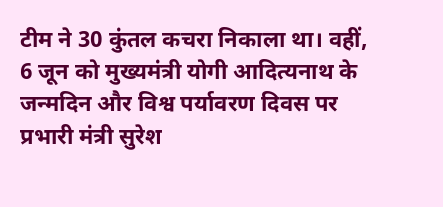टीम ने 30 कुंतल कचरा निकाला था। वहीं, 6 जून को मुख्यमंत्री योगी आदित्यनाथ के जन्मदिन और विश्व पर्यावरण दिवस पर प्रभारी मंत्री सुरेश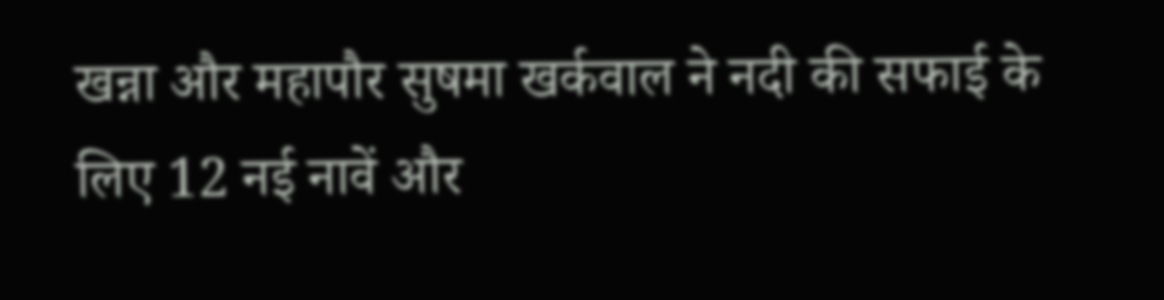खन्ना और महापौर सुषमा खर्कवाल ने नदी की सफाई के लिए 12 नई नावें और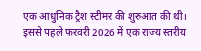एक आधुनिक ट्रैश स्टीमर की शुरुआत की थी। इससे पहले फरवरी 2026 में एक राज्य स्तरीय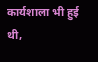कार्यशाला भी हुई थी,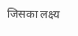जिसका लक्ष्य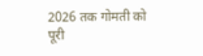2026 तक गोमती को पूरी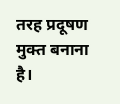तरह प्रदूषण मुक्त बनाना है।